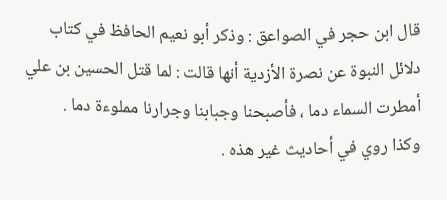قال ابن حجر في الصواعق : وذكر أبو نعيم الحافظ في كتاب دلائل النبوة عن نصرة الأزدية أنها قالت : لما قتل الحسين بن علي أمطرت السماء دما ، فأصبحنا وجبابنا وجرارنا مملوءة دما .
وكذا روي في أحاديث غير هذه .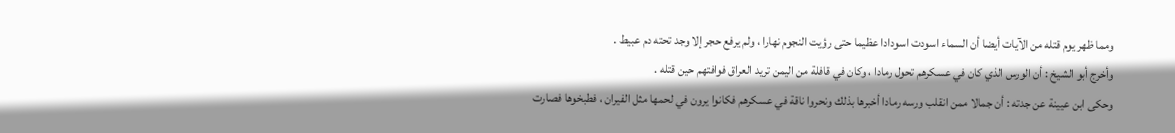ومما ظهر يوم قتله من الآيات أيضا أن السماء اسودت اسودادا عظيما حتى رؤيت النجوم نهارا ، ولم يرفع حجر إلا وجد تحته دم عبيط .
وأخرج أبو الشيخ : أن الورس الذي كان في عسكرهم تحول رمادا ، وكان في قافلة من اليمن تريد العراق فوافتهم حين قتله .
وحكى ابن عيينة عن جدته : أن جمالا ممن انقلب ورسه رمادا أخبرها بذلك ونحروا ناقة في عسكرهم فكانوا يرون في لحمها مثل الفيران ، فطبخوها فصارت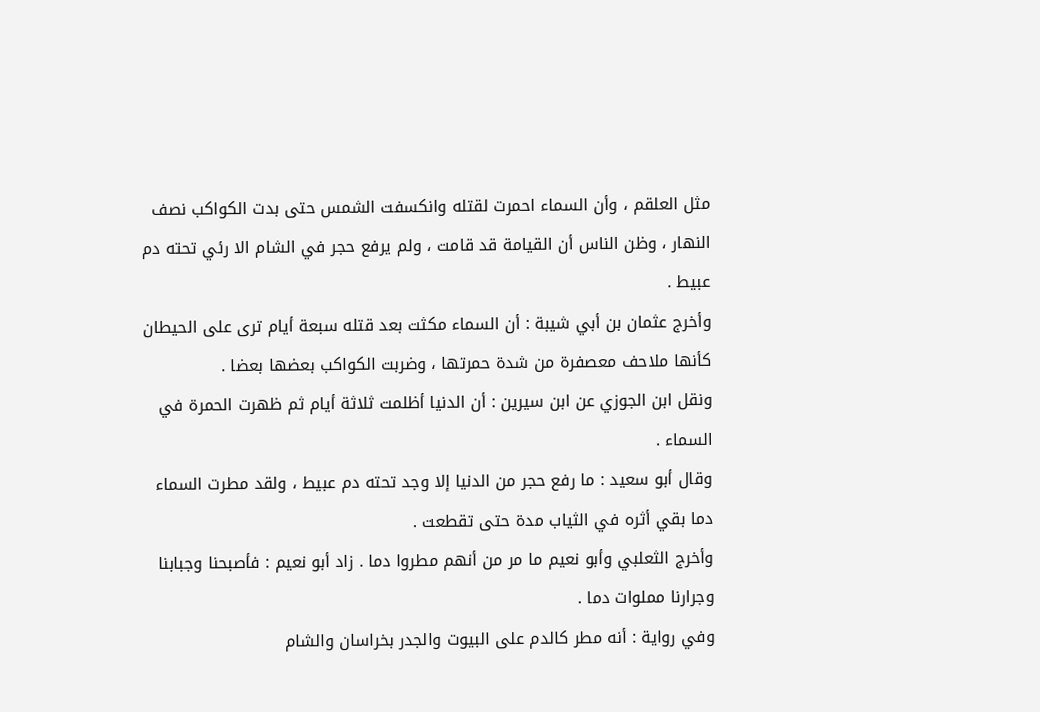مثل العلقم ، وأن السماء احمرت لقتله وانكسفت الشمس حتى بدت الكواكب نصف النهار ، وظن الناس أن القيامة قد قامت ، ولم يرفع حجر في الشام الا رئي تحته دم عبيط .
وأخرج عثمان بن أبي شيبة : أن السماء مكثت بعد قتله سبعة أيام ترى على الحيطان كأنها ملاحف معصفرة من شدة حمرتها ، وضربت الكواكب بعضها بعضا .
ونقل ابن الجوزي عن ابن سيرين : أن الدنيا أظلمت ثلاثة أيام ثم ظهرت الحمرة في السماء .
وقال أبو سعيد : ما رفع حجر من الدنيا إلا وجد تحته دم عبيط ، ولقد مطرت السماء دما بقي أثره في الثياب مدة حتى تقطعت .
وأخرج الثعلبي وأبو نعيم ما مر من أنهم مطروا دما . زاد أبو نعيم : فأصبحنا وجبابنا وجرارنا مملوات دما .
وفي رواية : أنه مطر كالدم على البيوت والجدر بخراسان والشام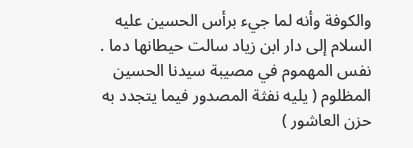والكوفة وأنه لما جيء برأس الحسين عليه السلام إلى دار ابن زياد سالت حيطانها دما .
نفس المهموم في مصيبة سيدنا الحسين المظلوم ( يليه نفثة المصدور فيما يتجدد به حزن العاشور )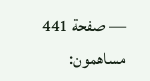— صفحة 441
مساهمون: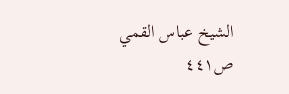الشيخ عباس القمي
ص٤٤١